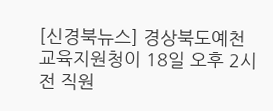[신경북뉴스] 경상북도예천교육지원청이 18일 오후 2시 전 직원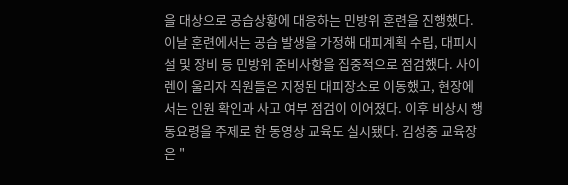을 대상으로 공습상황에 대응하는 민방위 훈련을 진행했다. 이날 훈련에서는 공습 발생을 가정해 대피계획 수립, 대피시설 및 장비 등 민방위 준비사항을 집중적으로 점검했다. 사이렌이 울리자 직원들은 지정된 대피장소로 이동했고, 현장에서는 인원 확인과 사고 여부 점검이 이어졌다. 이후 비상시 행동요령을 주제로 한 동영상 교육도 실시됐다. 김성중 교육장은 "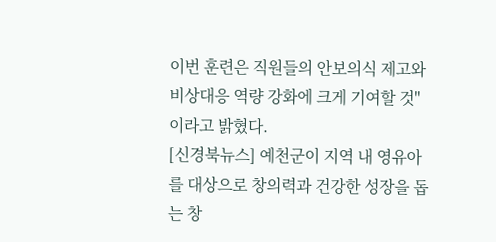이번 훈련은 직원들의 안보의식 제고와 비상대응 역량 강화에 크게 기여할 것"이라고 밝혔다.
[신경북뉴스] 예천군이 지역 내 영유아를 대상으로 창의력과 건강한 성장을 돕는 창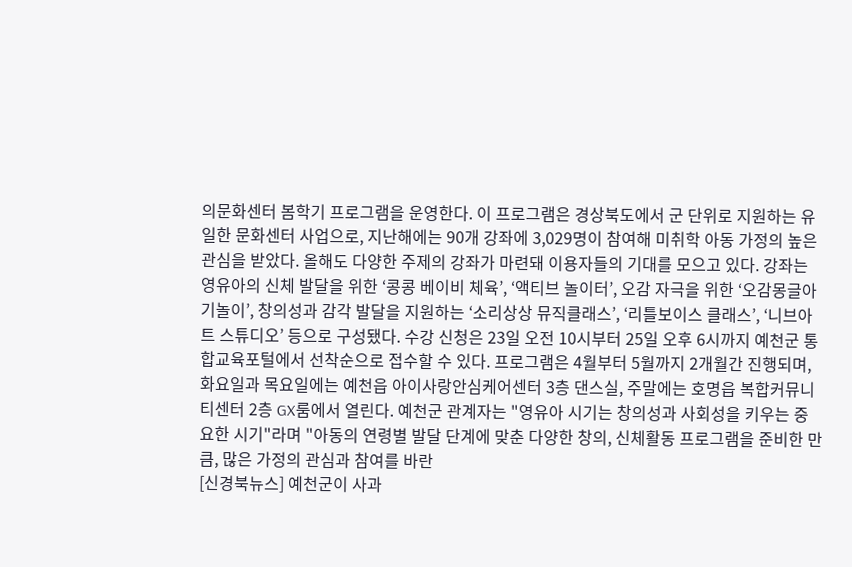의문화센터 봄학기 프로그램을 운영한다. 이 프로그램은 경상북도에서 군 단위로 지원하는 유일한 문화센터 사업으로, 지난해에는 90개 강좌에 3,029명이 참여해 미취학 아동 가정의 높은 관심을 받았다. 올해도 다양한 주제의 강좌가 마련돼 이용자들의 기대를 모으고 있다. 강좌는 영유아의 신체 발달을 위한 ‘콩콩 베이비 체육’, ‘액티브 놀이터’, 오감 자극을 위한 ‘오감몽글아기놀이’, 창의성과 감각 발달을 지원하는 ‘소리상상 뮤직클래스’, ‘리틀보이스 클래스’, ‘니브아트 스튜디오’ 등으로 구성됐다. 수강 신청은 23일 오전 10시부터 25일 오후 6시까지 예천군 통합교육포털에서 선착순으로 접수할 수 있다. 프로그램은 4월부터 5월까지 2개월간 진행되며, 화요일과 목요일에는 예천읍 아이사랑안심케어센터 3층 댄스실, 주말에는 호명읍 복합커뮤니티센터 2층 GX룸에서 열린다. 예천군 관계자는 "영유아 시기는 창의성과 사회성을 키우는 중요한 시기"라며 "아동의 연령별 발달 단계에 맞춘 다양한 창의, 신체활동 프로그램을 준비한 만큼, 많은 가정의 관심과 참여를 바란
[신경북뉴스] 예천군이 사과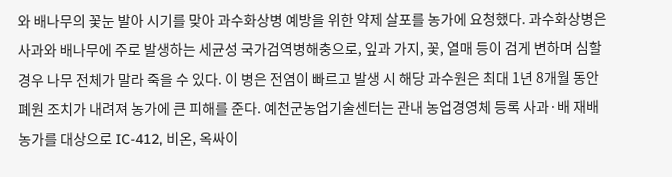와 배나무의 꽃눈 발아 시기를 맞아 과수화상병 예방을 위한 약제 살포를 농가에 요청했다. 과수화상병은 사과와 배나무에 주로 발생하는 세균성 국가검역병해충으로, 잎과 가지, 꽃, 열매 등이 검게 변하며 심할 경우 나무 전체가 말라 죽을 수 있다. 이 병은 전염이 빠르고 발생 시 해당 과수원은 최대 1년 8개월 동안 폐원 조치가 내려져 농가에 큰 피해를 준다. 예천군농업기술센터는 관내 농업경영체 등록 사과·배 재배 농가를 대상으로 IC-412, 비온, 옥싸이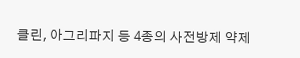클린, 아그리파지 등 4종의 사전방제 약제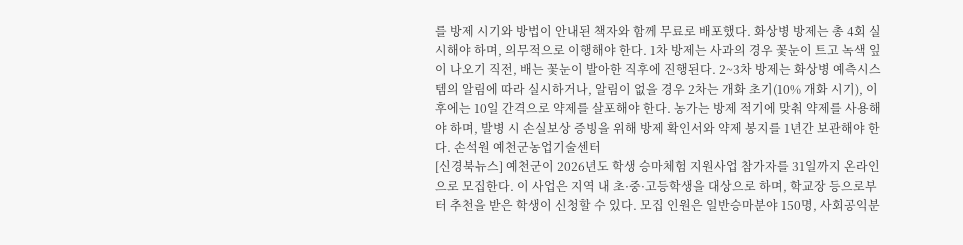를 방제 시기와 방법이 안내된 책자와 함께 무료로 배포했다. 화상병 방제는 총 4회 실시해야 하며, 의무적으로 이행해야 한다. 1차 방제는 사과의 경우 꽃눈이 트고 녹색 잎이 나오기 직전, 배는 꽃눈이 발아한 직후에 진행된다. 2~3차 방제는 화상병 예측시스템의 알림에 따라 실시하거나, 알림이 없을 경우 2차는 개화 초기(10% 개화 시기), 이후에는 10일 간격으로 약제를 살포해야 한다. 농가는 방제 적기에 맞춰 약제를 사용해야 하며, 발병 시 손실보상 증빙을 위해 방제 확인서와 약제 봉지를 1년간 보관해야 한다. 손석원 예천군농업기술센터
[신경북뉴스] 예천군이 2026년도 학생 승마체험 지원사업 참가자를 31일까지 온라인으로 모집한다. 이 사업은 지역 내 초·중·고등학생을 대상으로 하며, 학교장 등으로부터 추천을 받은 학생이 신청할 수 있다. 모집 인원은 일반승마분야 150명, 사회공익분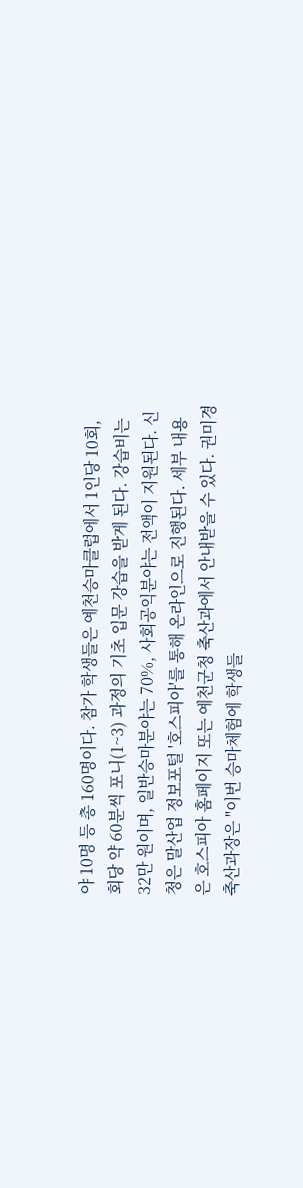야 10명 등 총 160명이다. 참가 학생들은 예천승마클럽에서 1인당 10회, 회당 약 60분씩 포니(1~3) 과정의 기초 입문 강습을 받게 된다. 강습비는 32만 원이며, 일반승마분야는 70%, 사회공익분야는 전액이 지원된다. 신청은 말산업 정보포털 '호스피아'를 통해 온라인으로 진행된다. 세부 내용은 호스피아 홈페이지 또는 예천군청 축산과에서 안내받을 수 있다. 권미경 축산과장은 "이번 승마체험에 학생들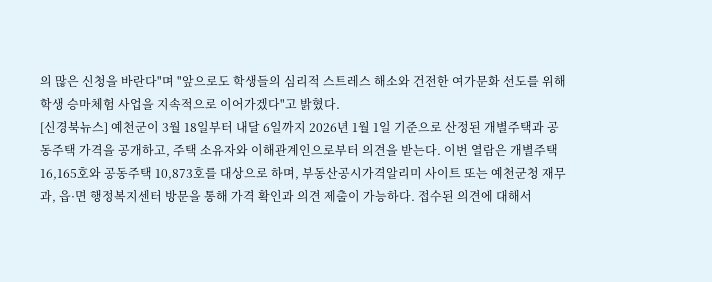의 많은 신청을 바란다"며 "앞으로도 학생들의 심리적 스트레스 해소와 건전한 여가문화 선도를 위해 학생 승마체험 사업을 지속적으로 이어가겠다"고 밝혔다.
[신경북뉴스] 예천군이 3월 18일부터 내달 6일까지 2026년 1월 1일 기준으로 산정된 개별주택과 공동주택 가격을 공개하고, 주택 소유자와 이해관계인으로부터 의견을 받는다. 이번 열람은 개별주택 16,165호와 공동주택 10,873호를 대상으로 하며, 부동산공시가격알리미 사이트 또는 예천군청 재무과, 읍·면 행정복지센터 방문을 통해 가격 확인과 의견 제출이 가능하다. 접수된 의견에 대해서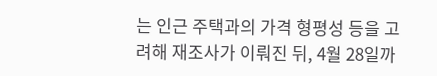는 인근 주택과의 가격 형평성 등을 고려해 재조사가 이뤄진 뒤, 4월 28일까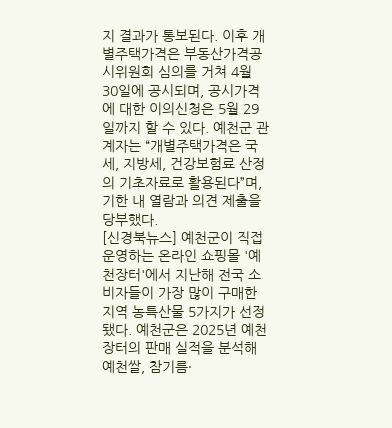지 결과가 통보된다. 이후 개별주택가격은 부동산가격공시위원회 심의를 거쳐 4월 30일에 공시되며, 공시가격에 대한 이의신청은 5월 29일까지 할 수 있다. 예천군 관계자는 “개별주택가격은 국세, 지방세, 건강보험료 산정의 기초자료로 활용된다”며, 기한 내 열람과 의견 제출을 당부했다.
[신경북뉴스] 예천군이 직접 운영하는 온라인 쇼핑몰 '예천장터'에서 지난해 전국 소비자들이 가장 많이 구매한 지역 농특산물 5가지가 선정됐다. 예천군은 2025년 예천장터의 판매 실적을 분석해 예천쌀, 참기름·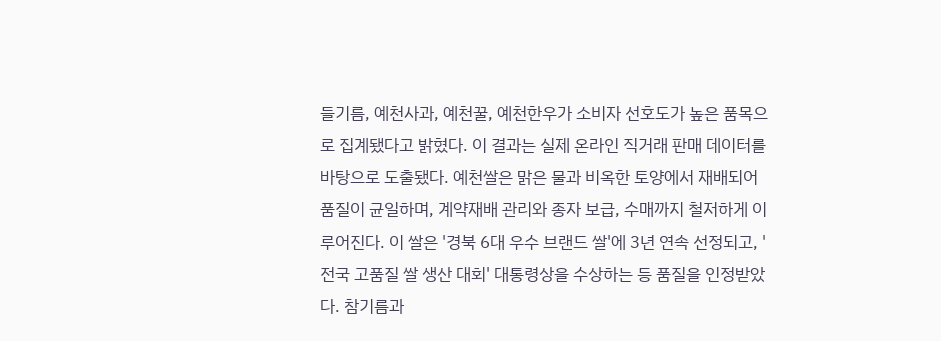들기름, 예천사과, 예천꿀, 예천한우가 소비자 선호도가 높은 품목으로 집계됐다고 밝혔다. 이 결과는 실제 온라인 직거래 판매 데이터를 바탕으로 도출됐다. 예천쌀은 맑은 물과 비옥한 토양에서 재배되어 품질이 균일하며, 계약재배 관리와 종자 보급, 수매까지 철저하게 이루어진다. 이 쌀은 '경북 6대 우수 브랜드 쌀'에 3년 연속 선정되고, '전국 고품질 쌀 생산 대회' 대통령상을 수상하는 등 품질을 인정받았다. 참기름과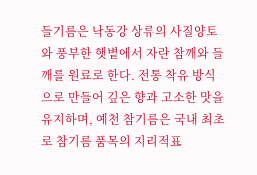들기름은 낙동강 상류의 사질양토와 풍부한 햇볕에서 자란 참깨와 들깨를 원료로 한다. 전통 착유 방식으로 만들어 깊은 향과 고소한 맛을 유지하며, 예천 참기름은 국내 최초로 참기름 품목의 지리적표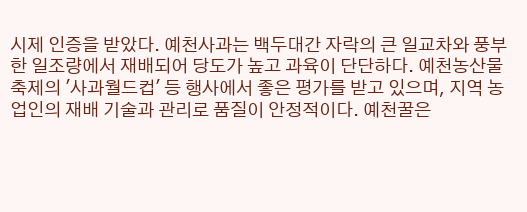시제 인증을 받았다. 예천사과는 백두대간 자락의 큰 일교차와 풍부한 일조량에서 재배되어 당도가 높고 과육이 단단하다. 예천농산물축제의 '사과월드컵' 등 행사에서 좋은 평가를 받고 있으며, 지역 농업인의 재배 기술과 관리로 품질이 안정적이다. 예천꿀은